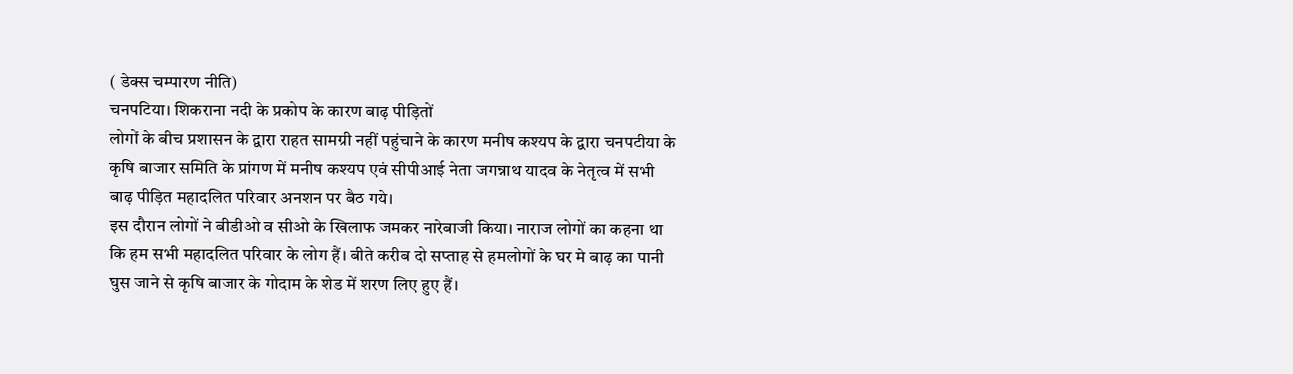( डेक्स चम्पारण नीति)
चनपटिया। शिकराना नदी के प्रकोप के कारण बाढ़ पीड़ितों
लोगों के बीच प्रशासन के द्वारा राहत सामग्री नहीं पहुंचाने के कारण मनीष कश्यप के द्वारा चनपटीया के कृषि बाजार समिति के प्रांगण में मनीष कश्यप एवं सीपीआई नेता जगन्नाथ यादव के नेतृत्व में सभी बाढ़ पीड़ित महादलित परिवार अनशन पर बैठ गये।
इस दौरान लोगों ने बीडीओ व सीओ के खिलाफ जमकर नारेबाजी किया। नाराज लोगों का कहना था कि हम सभी महादलित परिवार के लोग हैं। बीते करीब दो सप्ताह से हमलोगों के घर मे बाढ़ का पानी घुस जाने से कृषि बाजार के गोदाम के शेड में शरण लिए हुए हैं।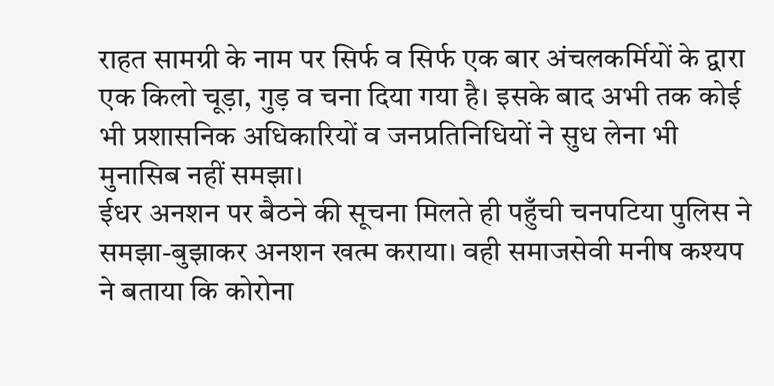राहत सामग्री के नाम पर सिर्फ व सिर्फ एक बार अंचलकर्मियों के द्वारा एक किलो चूड़ा, गुड़ व चना दिया गया है। इसके बाद अभी तक कोई भी प्रशासनिक अधिकारियों व जनप्रतिनिधियों ने सुध लेना भी मुनासिब नहीं समझा।
ईधर अनशन पर बैठने की सूचना मिलते ही पहुँची चनपटिया पुलिस ने समझा-बुझाकर अनशन खत्म कराया। वही समाजसेवी मनीष कश्यप ने बताया कि कोरोना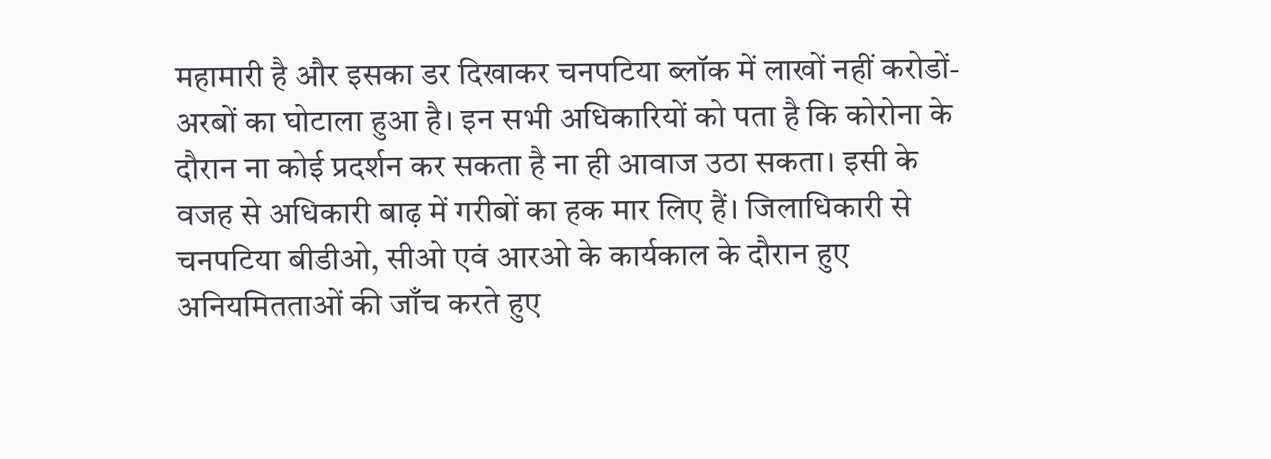महामारी है और इसका डर दिखाकर चनपटिया ब्लॉक में लाखों नहीं करोडों-अरबों का घोटाला हुआ है। इन सभी अधिकारियों को पता है कि कोरोना के दौरान ना कोई प्रदर्शन कर सकता है ना ही आवाज उठा सकता। इसी के वजह से अधिकारी बाढ़ में गरीबों का हक मार लिए हैं। जिलाधिकारी से चनपटिया बीडीओ, सीओ एवं आरओ के कार्यकाल के दौरान हुए अनियमितताओं की जाँच करते हुए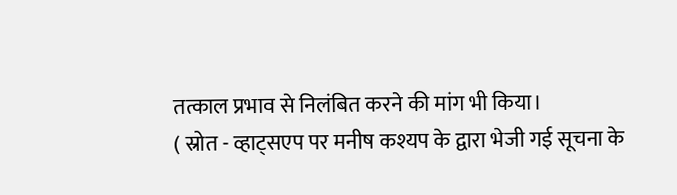तत्काल प्रभाव से निलंबित करने की मांग भी किया।
( स्रोत - व्हाट्सएप पर मनीष कश्यप के द्वारा भेजी गई सूचना के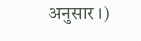अनुसार ।)